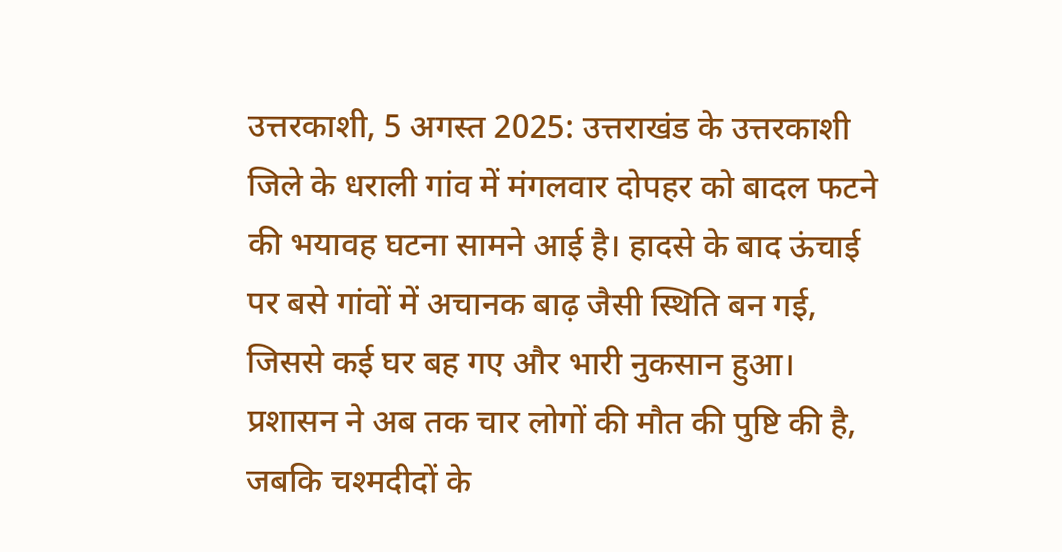उत्तरकाशी, 5 अगस्त 2025: उत्तराखंड के उत्तरकाशी जिले के धराली गांव में मंगलवार दोपहर को बादल फटने की भयावह घटना सामने आई है। हादसे के बाद ऊंचाई पर बसे गांवों में अचानक बाढ़ जैसी स्थिति बन गई, जिससे कई घर बह गए और भारी नुकसान हुआ। प्रशासन ने अब तक चार लोगों की मौत की पुष्टि की है, जबकि चश्मदीदों के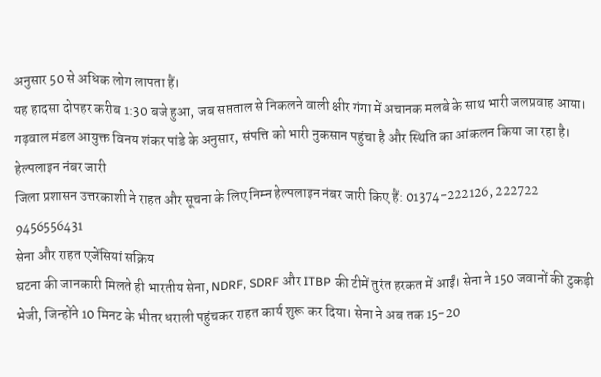अनुसार 50 से अधिक लोग लापता हैं।
यह हादसा दोपहर करीब 1:30 बजे हुआ, जब सप्तताल से निकलने वाली क्षीर गंगा में अचानक मलबे के साथ भारी जलप्रवाह आया। गढ़वाल मंडल आयुक्त विनय शंकर पांडे के अनुसार, संपत्ति को भारी नुकसान पहुंचा है और स्थिति का आंकलन किया जा रहा है।
हेल्पलाइन नंबर जारी
जिला प्रशासन उत्तरकाशी ने राहत और सूचना के लिए निम्न हेल्पलाइन नंबर जारी किए हैं: 01374-222126, 222722 9456556431
सेना और राहत एजेंसियां सक्रिय
घटना की जानकारी मिलते ही भारतीय सेना, NDRF, SDRF और ITBP की टीमें तुरंत हरकत में आईं। सेना ने 150 जवानों की टुकड़ी भेजी, जिन्होंने 10 मिनट के भीतर धराली पहुंचकर राहत कार्य शुरू कर दिया। सेना ने अब तक 15-20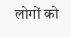लोगों को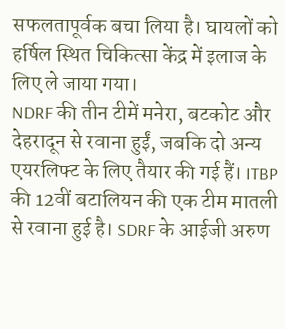सफलतापूर्वक बचा लिया है। घायलों को हर्षिल स्थित चिकित्सा केंद्र में इलाज के लिए ले जाया गया।
NDRF की तीन टीमें मनेरा, बटकोट और देहरादून से रवाना हुईं, जबकि दो अन्य एयरलिफ्ट के लिए तैयार की गई हैं। ITBP की 12वीं बटालियन की एक टीम मातली से रवाना हुई है। SDRF के आईजी अरुण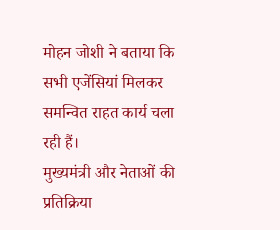मोहन जोशी ने बताया कि सभी एजेंसियां मिलकर समन्वित राहत कार्य चला रही हैं।
मुख्यमंत्री और नेताओं की प्रतिक्रिया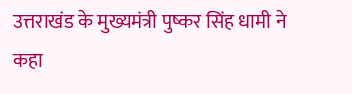उत्तराखंड के मुख्यमंत्री पुष्कर सिंह धामी ने कहा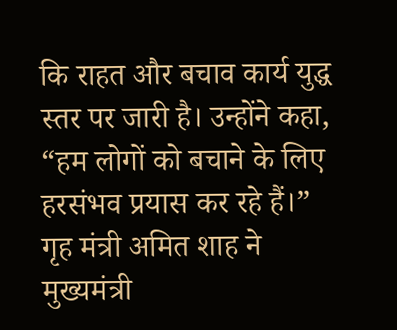कि राहत और बचाव कार्य युद्ध स्तर पर जारी है। उन्होंने कहा, “हम लोगों को बचाने के लिए हरसंभव प्रयास कर रहे हैं।”
गृह मंत्री अमित शाह ने मुख्यमंत्री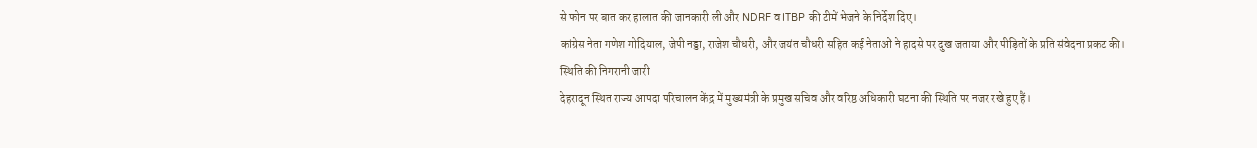से फोन पर बात कर हालात की जानकारी ली और NDRF व ITBP की टीमें भेजने के निर्देश दिए।
कांग्रेस नेता गणेश गोदियाल, जेपी नड्डा, राजेश चौधरी, और जयंत चौधरी सहित कई नेताओं ने हादसे पर दुख जताया और पीड़ितों के प्रति संवेदना प्रकट की।
स्थिति की निगरानी जारी
देहरादून स्थित राज्य आपदा परिचालन केंद्र में मुख्यमंत्री के प्रमुख सचिव और वरिष्ठ अधिकारी घटना की स्थिति पर नजर रखे हुए हैं।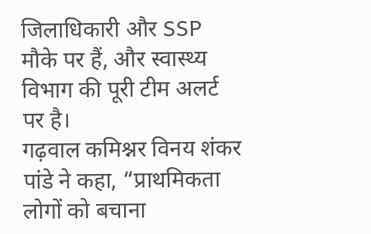जिलाधिकारी और SSP मौके पर हैं, और स्वास्थ्य विभाग की पूरी टीम अलर्ट पर है।
गढ़वाल कमिश्नर विनय शंकर पांडे ने कहा, “प्राथमिकता लोगों को बचाना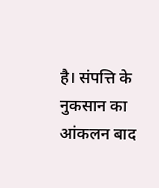है। संपत्ति के नुकसान का आंकलन बाद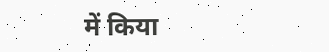में किया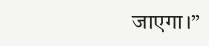जाएगा।”